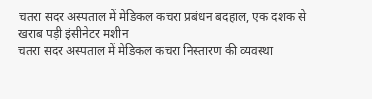चतरा सदर अस्पताल में मेडिकल कचरा प्रबंधन बदहाल, एक दशक से खराब पड़ी इंसीनेटर मशीन
चतरा सदर अस्पताल में मेडिकल कचरा निस्तारण की व्यवस्था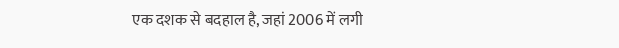एक दशक से बदहाल है, जहां 2006 में लगी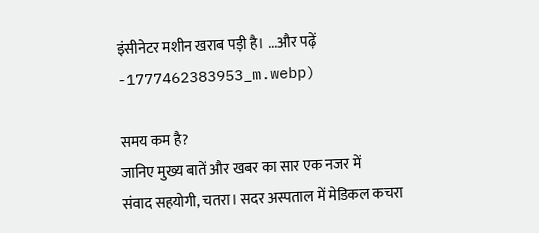इंसीनेटर मशीन खराब पड़ी है। ...और पढ़ें
-1777462383953_m.webp)

समय कम है?
जानिए मुख्य बातें और खबर का सार एक नजर में
संवाद सहयोगी, चतरा। सदर अस्पताल में मेडिकल कचरा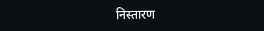निस्तारण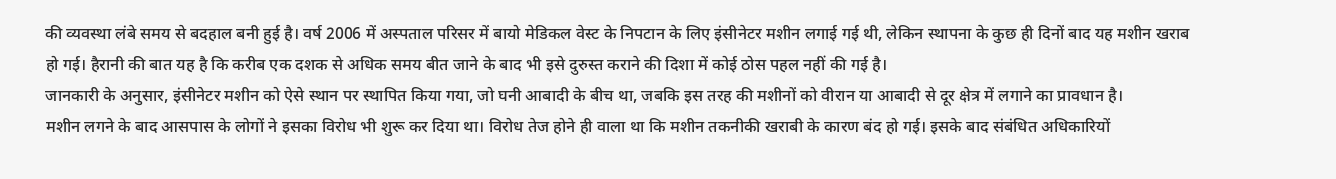की व्यवस्था लंबे समय से बदहाल बनी हुई है। वर्ष 2006 में अस्पताल परिसर में बायो मेडिकल वेस्ट के निपटान के लिए इंसीनेटर मशीन लगाई गई थी, लेकिन स्थापना के कुछ ही दिनों बाद यह मशीन खराब हो गई। हैरानी की बात यह है कि करीब एक दशक से अधिक समय बीत जाने के बाद भी इसे दुरुस्त कराने की दिशा में कोई ठोस पहल नहीं की गई है।
जानकारी के अनुसार, इंसीनेटर मशीन को ऐसे स्थान पर स्थापित किया गया, जो घनी आबादी के बीच था, जबकि इस तरह की मशीनों को वीरान या आबादी से दूर क्षेत्र में लगाने का प्रावधान है।
मशीन लगने के बाद आसपास के लोगों ने इसका विरोध भी शुरू कर दिया था। विरोध तेज होने ही वाला था कि मशीन तकनीकी खराबी के कारण बंद हो गई। इसके बाद संबंधित अधिकारियों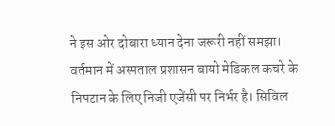ने इस ओर दोबारा ध्यान देना जरूरी नहीं समझा।
वर्तमान में अस्पताल प्रशासन बायो मेडिकल कचरे के निपटान के लिए निजी एजेंसी पर निर्भर है। सिविल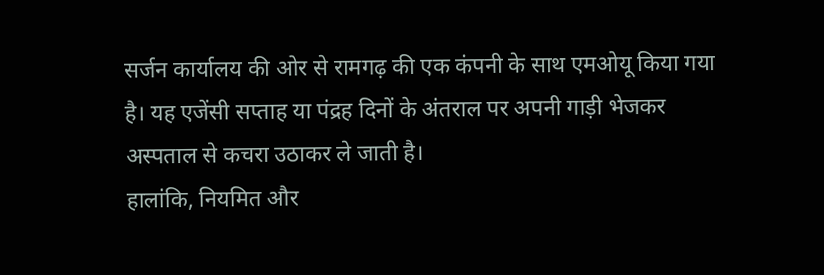सर्जन कार्यालय की ओर से रामगढ़ की एक कंपनी के साथ एमओयू किया गया है। यह एजेंसी सप्ताह या पंद्रह दिनों के अंतराल पर अपनी गाड़ी भेजकर अस्पताल से कचरा उठाकर ले जाती है।
हालांकि, नियमित और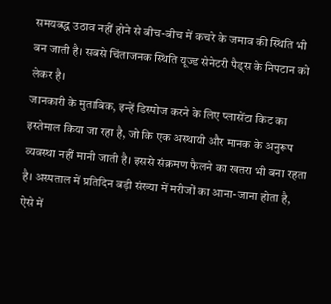समयबद्ध उठाव नहीं होने से बीच-बीच में कचरे के जमाव की स्थिति भी बन जाती है। सबसे चिंताजनक स्थिति यूज्ड सेनेटरी पैड्स के निपटान को लेकर है।
जानकारी के मुताबिक, इन्हें डिस्पोज करने के लिए प्लासेंटा किट का इस्तेमाल किया जा रहा है, जो कि एक अस्थायी और मानक के अनुरूप व्यवस्था नहीं मानी जाती है। इससे संक्रमण फैलने का खतरा भी बना रहता है। अस्पताल में प्रतिदिन बड़ी संख्या में मरीजों का आना-जाना होता है, ऐसे में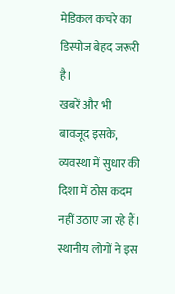मेडिकल कचरे का डिस्पोज बेहद जरूरी है।
खबरें और भी
बावजूद इसके, व्यवस्था में सुधार की दिशा में ठोस कदम नहीं उठाए जा रहे हैं। स्थानीय लोगों ने इस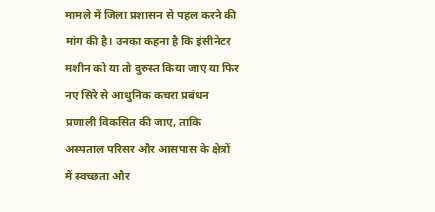मामले में जिला प्रशासन से पहल करने की मांग की है। उनका कहना है कि इंसीनेटर मशीन को या तो दुरुस्त किया जाए या फिर नए सिरे से आधुनिक कचरा प्रबंधन प्रणाली विकसित की जाए, ताकि अस्पताल परिसर और आसपास के क्षेत्रों में स्वच्छता और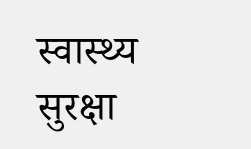स्वास्थ्य सुरक्षा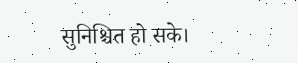सुनिश्चित हो सके।